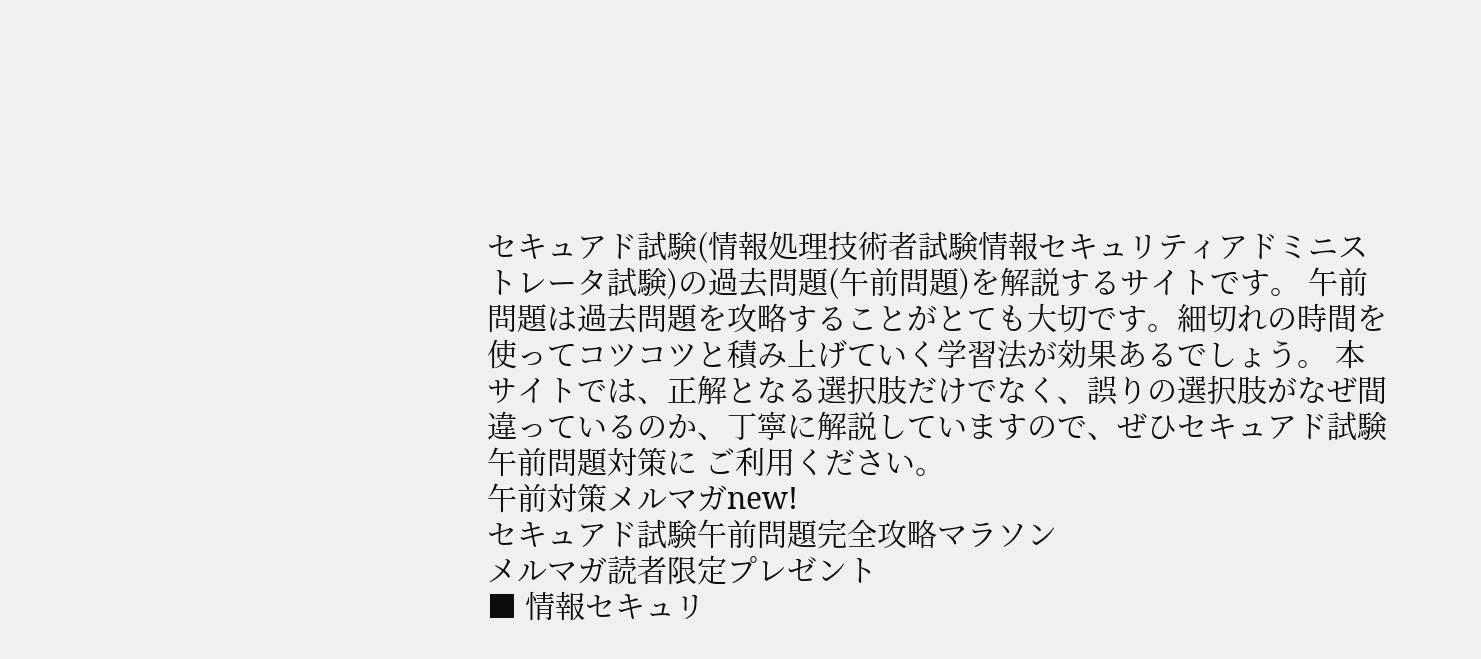セキュアド試験(情報処理技術者試験情報セキュリティアドミニストレータ試験)の過去問題(午前問題)を解説するサイトです。 午前問題は過去問題を攻略することがとても大切です。細切れの時間を使ってコツコツと積み上げていく学習法が効果あるでしょう。 本サイトでは、正解となる選択肢だけでなく、誤りの選択肢がなぜ間違っているのか、丁寧に解説していますので、ぜひセキュアド試験午前問題対策に ご利用ください。
午前対策メルマガnew!
セキュアド試験午前問題完全攻略マラソン
メルマガ読者限定プレゼント
■ 情報セキュリ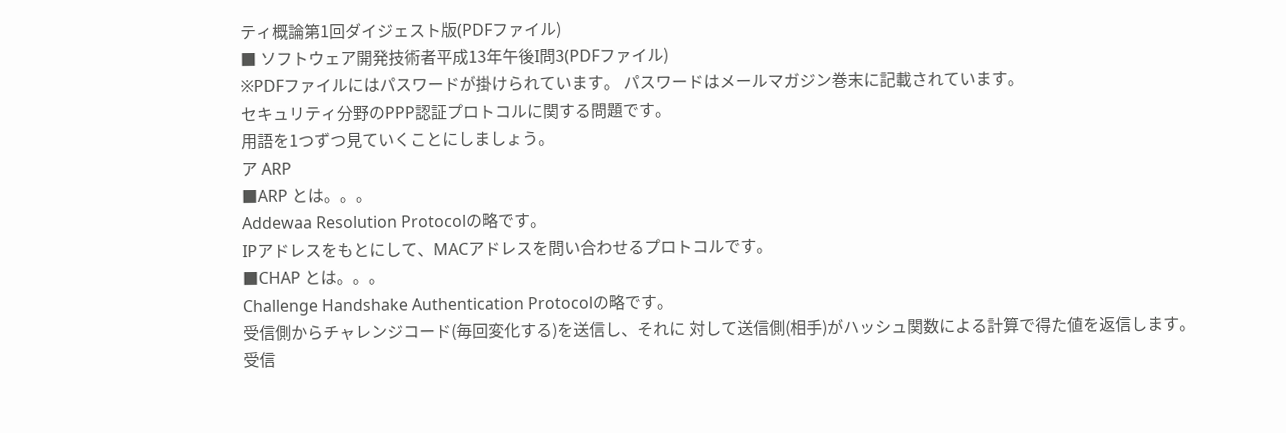ティ概論第1回ダイジェスト版(PDFファイル)
■ ソフトウェア開発技術者平成13年午後I問3(PDFファイル)
※PDFファイルにはパスワードが掛けられています。 パスワードはメールマガジン巻末に記載されています。
セキュリティ分野のPPP認証プロトコルに関する問題です。
用語を1つずつ見ていくことにしましょう。
ア ARP
■ARP とは。。。
Addewaa Resolution Protocolの略です。
IPアドレスをもとにして、MACアドレスを問い合わせるプロトコルです。
■CHAP とは。。。
Challenge Handshake Authentication Protocolの略です。
受信側からチャレンジコード(毎回変化する)を送信し、それに 対して送信側(相手)がハッシュ関数による計算で得た値を返信します。
受信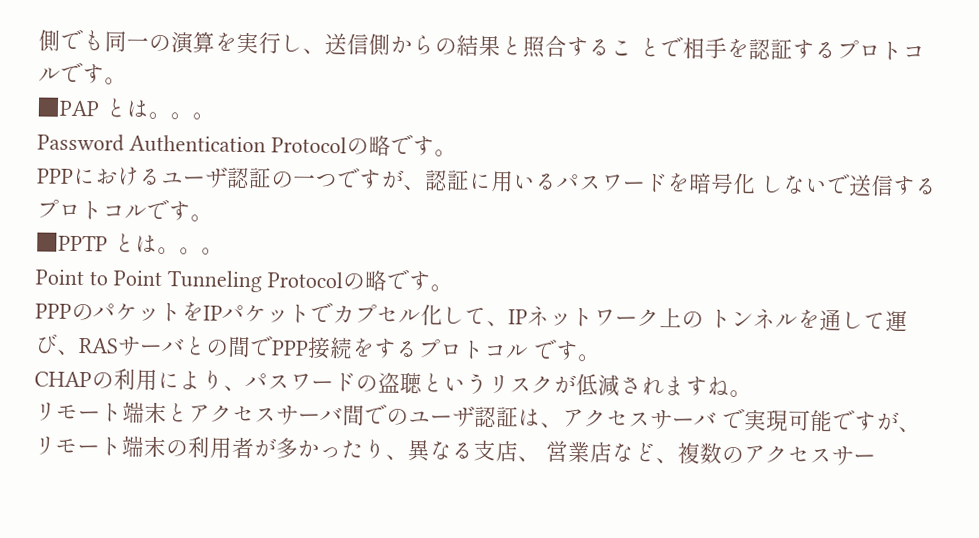側でも同一の演算を実行し、送信側からの結果と照合するこ とで相手を認証するプロトコルです。
■PAP とは。。。
Password Authentication Protocolの略です。
PPPにおけるユーザ認証の一つですが、認証に用いるパスワードを暗号化 しないで送信するプロトコルです。
■PPTP とは。。。
Point to Point Tunneling Protocolの略です。
PPPのパケットをIPパケットでカプセル化して、IPネットワーク上の トンネルを通して運び、RASサーバとの間でPPP接続をするプロトコル です。
CHAPの利用により、パスワードの盗聴というリスクが低減されますね。
リモート端末とアクセスサーバ間でのユーザ認証は、アクセスサーバ で実現可能ですが、リモート端末の利用者が多かったり、異なる支店、 営業店など、複数のアクセスサー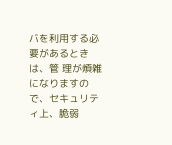バを利用する必要があるときは、管 理が煩雑になりますので、セキュリティ上、脆弱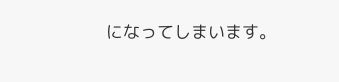になってしまいます。